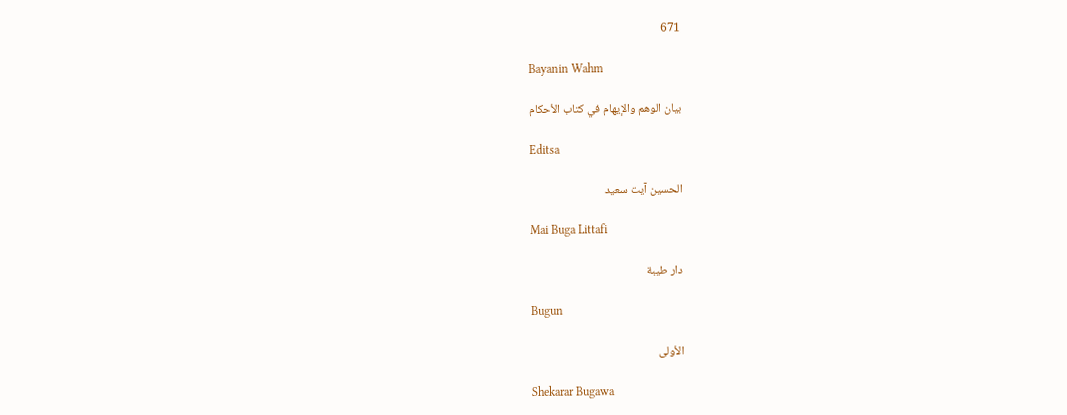671

Bayanin Wahm

بيان الوهم والإيهام في كتاب الأحكام

Editsa

الحسين آيت سعيد

Mai Buga Littafi

دار طيبة

Bugun

الأولى

Shekarar Bugawa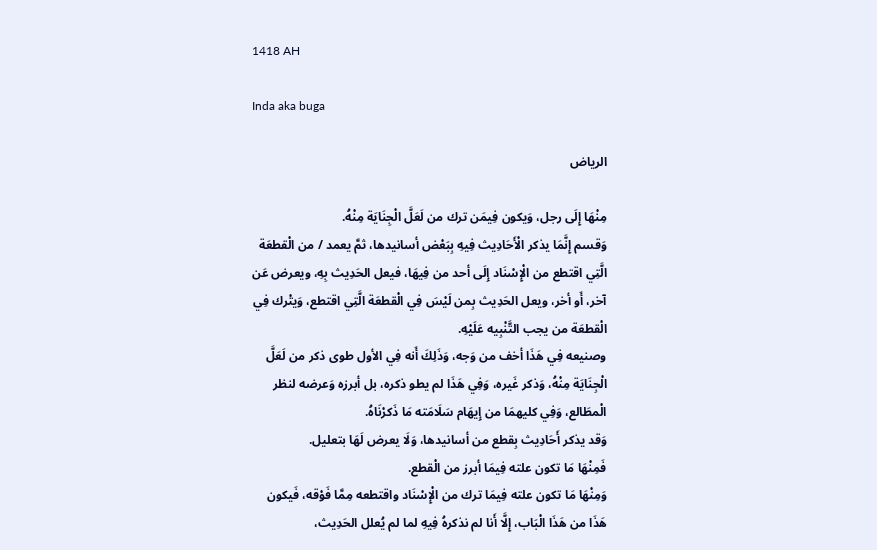1418 AH

Inda aka buga

الرياض

مِنْهَا إِلَى رجل، وَيكون فِيمَن ترك من لَعَلَّ الْجِنَايَة مِنْهُ.
وَقسم إِنَّمَا يذكر الْأَحَادِيث فِيهِ بِبَعْض أسانيدها، ثمَّ يعمد / من الْقطعَة الَّتِي اقتطع من الْإِسْنَاد إِلَى أحد من فِيهَا، فيعل الحَدِيث بِهِ، ويعرض عَن آخر، أَو أخر، ويعل الحَدِيث بِمن لَيْسَ فِي الْقطعَة الَّتِي اقتطع، وَيتْرك فِي الْقطعَة من يجب التَّنْبِيه عَلَيْهِ.
وصنيعه فِي هَذَا أخف من وَجه، وَذَلِكَ أَنه فِي الأول طوى ذكر من لَعَلَّ الْجِنَايَة مِنْهُ، وَذكر غَيره، وَفِي هَذَا لم يطو ذكره، بل أبرزه وَعرضه لنظر الْمطَالع، وَفِي كليهمَا من إِيهَام سَلَامَته مَا ذَكرْنَاهُ.
وَقد يذكر أَحَادِيث بِقطع من أسانيدها، وَلَا يعرض لَهَا بتعليل.
فَمِنْهَا مَا تكون علته فِيمَا أبرز من الْقطع.
وَمِنْهَا مَا تكون علته فِيمَا ترك من الْإِسْنَاد واقتطعه مِمَّا فَوْقه، فَيكون هَذَا من هَذَا الْبَاب، إِلَّا أَنا لم نذكرهُ فِيهِ لما لم يُعلل الحَدِيث،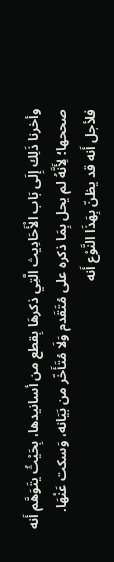وأخرنا ذَلِك إِلَى بَاب الْأَحَادِيث الَّتِي ذكرهَا بِقطع من أسانيدها، بِحَيْثُ يتَوَهَّم أَنه صححها؛ لِأَنَّهُ لم يحل بِمَا ذكره على مُتَقَدم وَلَا مُتَأَخّر من بَيَانه، وَسكت عَنْهَا.
فلأجل أَنه قد يظنّ بِهَذَا النَّوْع أَنه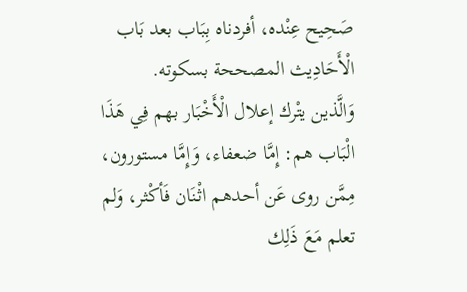صَحِيح عِنْده، أفردناه بِبَاب بعد بَاب الْأَحَادِيث المصححة بسكوته.
وَالَّذين يتْرك إعلال الْأَخْبَار بهم فِي هَذَا الْبَاب هم: إِمَّا ضعفاء، وَإِمَّا مستورون، مِمَّن روى عَن أحدهم اثْنَان فَأكْثر، وَلم تعلم مَعَ ذَلِك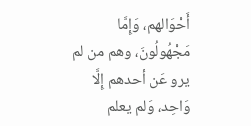أَحْوَالهم، وَإِمَّا مَجْهُولُونَ، وهم من لم يرو عَن أحدهم إِلَّا وَاحِد، وَلم يعلم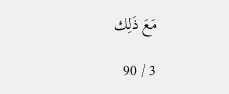مَعَ ذَلِك

3 / 90